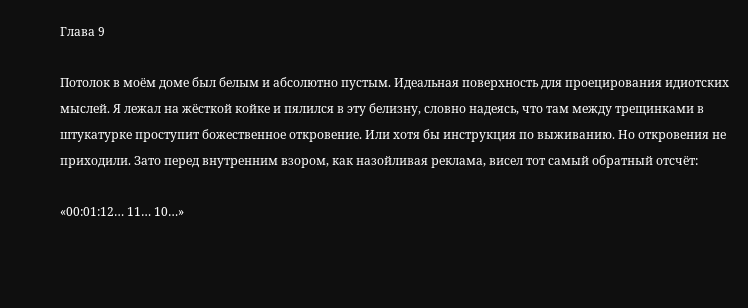Глава 9

Потолок в моём доме был белым и абсолютно пустым. Идеальная поверхность для проецирования идиотских мыслей. Я лежал на жёсткой койке и пялился в эту белизну, словно надеясь, что там между трещинками в штукатурке проступит божественное откровение. Или хотя бы инструкция по выживанию. Но откровения не приходили. Зато перед внутренним взором, как назойливая реклама, висел тот самый обратный отсчёт:

«00:01:12… 11… 10…»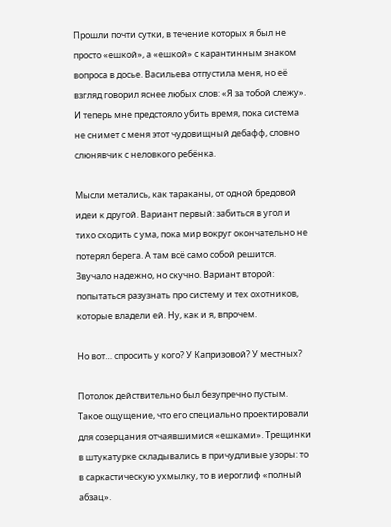Прошли почти сутки, в течение которых я был не просто «ешкой», а «ешкой» с карантинным знаком вопроса в досье. Васильева отпустила меня, но её взгляд говорил яснее любых слов: «Я за тобой слежу». И теперь мне предстояло убить время, пока система не снимет с меня этот чудовищный дебафф, словно слюнявчик с неловкого ребёнка.

Мысли метались, как тараканы, от одной бредовой идеи к другой. Вариант первый: забиться в угол и тихо сходить с ума, пока мир вокруг окончательно не потерял берега. А там всё само собой решится. Звучало надежно, но скучно. Вариант второй: попытаться разузнать про систему и тех охотников, которые владели ей. Ну, как и я, впрочем.

Но вот… спросить у кого? У Капризовой? У местных?

Потолок действительно был безупречно пустым. Такое ощущение, что его специально проектировали для созерцания отчаявшимися «ешками». Трещинки в штукатурке складывались в причудливые узоры: то в саркастическую ухмылку, то в иероглиф «полный абзац».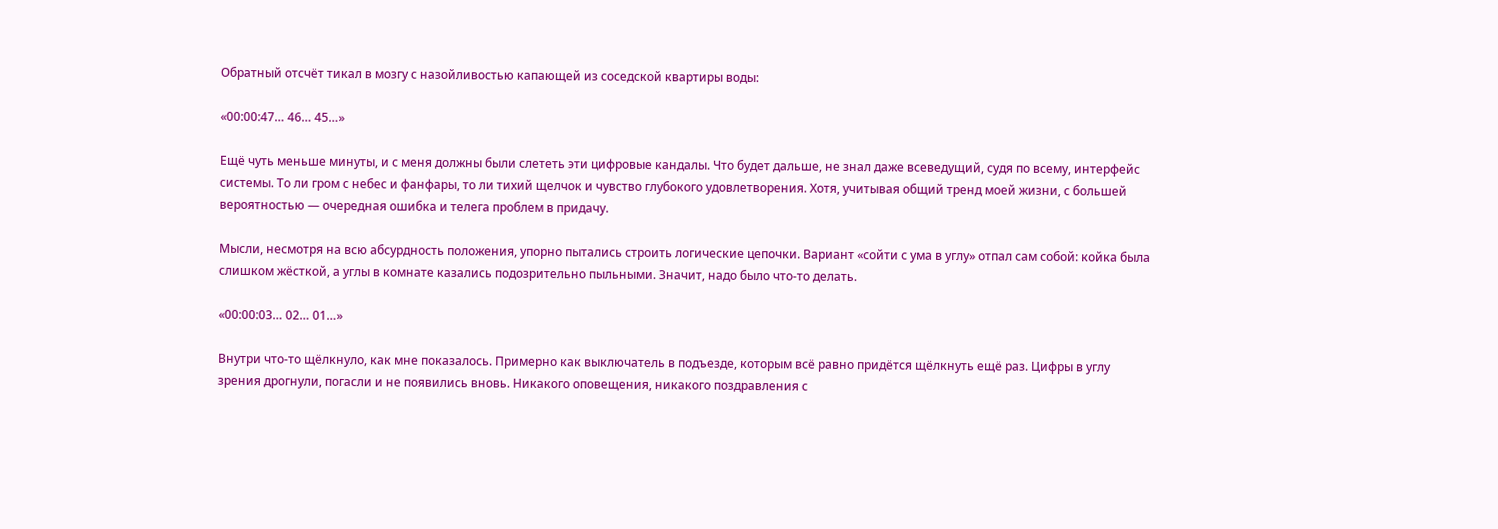Обратный отсчёт тикал в мозгу с назойливостью капающей из соседской квартиры воды:

«00:00:47… 46… 45…»

Ещё чуть меньше минуты, и с меня должны были слететь эти цифровые кандалы. Что будет дальше, не знал даже всеведущий, судя по всему, интерфейс системы. То ли гром с небес и фанфары, то ли тихий щелчок и чувство глубокого удовлетворения. Хотя, учитывая общий тренд моей жизни, с большей вероятностью — очередная ошибка и телега проблем в придачу.

Мысли, несмотря на всю абсурдность положения, упорно пытались строить логические цепочки. Вариант «сойти с ума в углу» отпал сам собой: койка была слишком жёсткой, а углы в комнате казались подозрительно пыльными. Значит, надо было что-то делать.

«00:00:03… 02… 01…»

Внутри что-то щёлкнуло, как мне показалось. Примерно как выключатель в подъезде, которым всё равно придётся щёлкнуть ещё раз. Цифры в углу зрения дрогнули, погасли и не появились вновь. Никакого оповещения, никакого поздравления с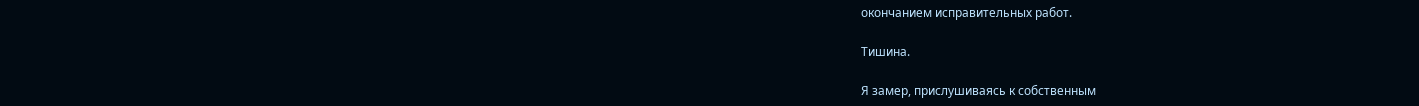окончанием исправительных работ.

Тишина.

Я замер, прислушиваясь к собственным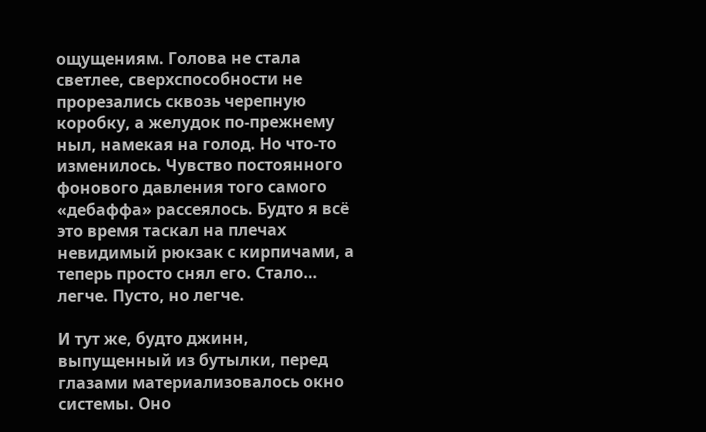ощущениям. Голова не стала светлее, сверхспособности не прорезались сквозь черепную коробку, а желудок по-прежнему ныл, намекая на голод. Но что-то изменилось. Чувство постоянного фонового давления того самого «дебаффа» рассеялось. Будто я всё это время таскал на плечах невидимый рюкзак с кирпичами, а теперь просто снял его. Стало… легче. Пусто, но легче.

И тут же, будто джинн, выпущенный из бутылки, перед глазами материализовалось окно системы. Оно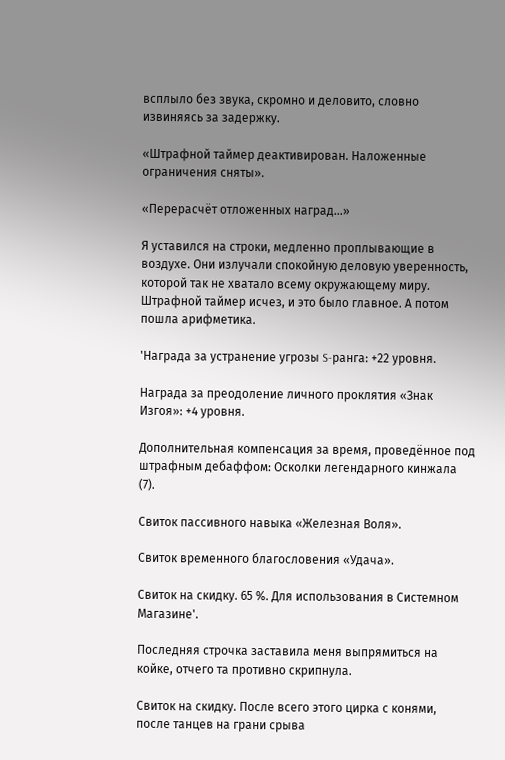всплыло без звука, скромно и деловито, словно извиняясь за задержку.

«Штрафной таймер деактивирован. Наложенные ограничения сняты».

«Перерасчёт отложенных наград…»

Я уставился на строки, медленно проплывающие в воздухе. Они излучали спокойную деловую уверенность, которой так не хватало всему окружающему миру. Штрафной таймер исчез, и это было главное. А потом пошла арифметика.

'Награда за устранение угрозы S-ранга: +22 уровня.

Награда за преодоление личного проклятия «Знак Изгоя»: +4 уровня.

Дополнительная компенсация за время, проведённое под штрафным дебаффом: Осколки легендарного кинжала (7).

Свиток пассивного навыка «Железная Воля».

Свиток временного благословения «Удача».

Свиток на скидку. 65 %. Для использования в Системном Магазине'.

Последняя строчка заставила меня выпрямиться на койке, отчего та противно скрипнула.

Свиток на скидку. После всего этого цирка с конями, после танцев на грани срыва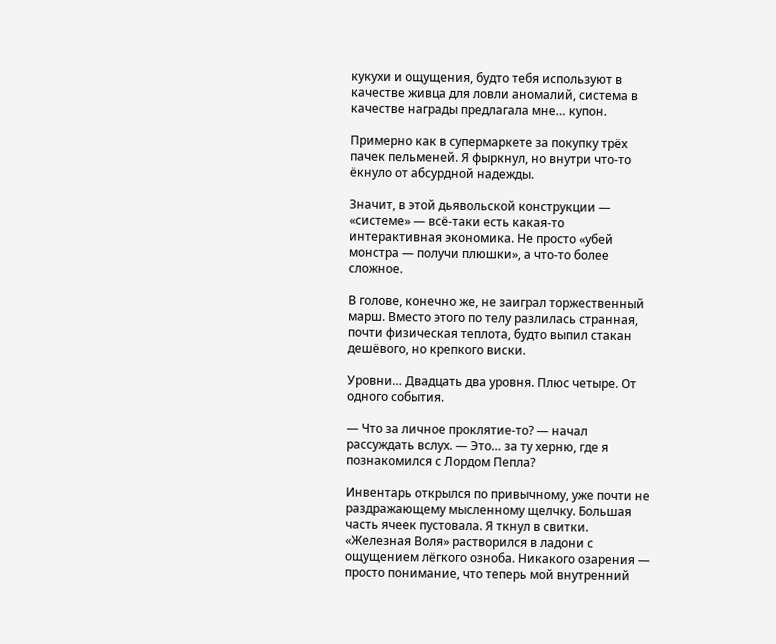кукухи и ощущения, будто тебя используют в качестве живца для ловли аномалий, система в качестве награды предлагала мне… купон.

Примерно как в супермаркете за покупку трёх пачек пельменей. Я фыркнул, но внутри что-то ёкнуло от абсурдной надежды.

Значит, в этой дьявольской конструкции — «системе» — всё-таки есть какая-то интерактивная экономика. Не просто «убей монстра — получи плюшки», а что-то более сложное.

В голове, конечно же, не заиграл торжественный марш. Вместо этого по телу разлилась странная, почти физическая теплота, будто выпил стакан дешёвого, но крепкого виски.

Уровни… Двадцать два уровня. Плюс четыре. От одного события.

— Что за личное проклятие-то? — начал рассуждать вслух. — Это… за ту херню, где я познакомился с Лордом Пепла?

Инвентарь открылся по привычному, уже почти не раздражающему мысленному щелчку. Большая часть ячеек пустовала. Я ткнул в свитки. «Железная Воля» растворился в ладони с ощущением лёгкого озноба. Никакого озарения — просто понимание, что теперь мой внутренний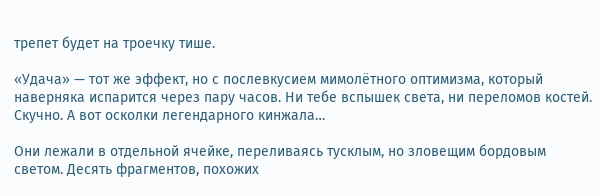трепет будет на троечку тише.

«Удача» — тот же эффект, но с послевкусием мимолётного оптимизма, который наверняка испарится через пару часов. Ни тебе вспышек света, ни переломов костей. Скучно. А вот осколки легендарного кинжала…

Они лежали в отдельной ячейке, переливаясь тусклым, но зловещим бордовым светом. Десять фрагментов, похожих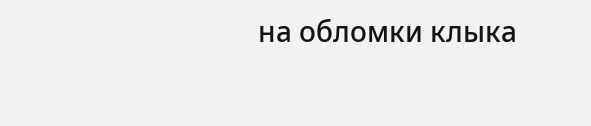на обломки клыка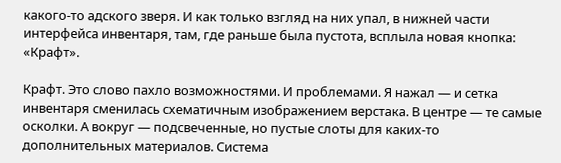какого-то адского зверя. И как только взгляд на них упал, в нижней части интерфейса инвентаря, там, где раньше была пустота, всплыла новая кнопка: «Крафт».

Крафт. Это слово пахло возможностями. И проблемами. Я нажал — и сетка инвентаря сменилась схематичным изображением верстака. В центре — те самые осколки. А вокруг — подсвеченные, но пустые слоты для каких-то дополнительных материалов. Система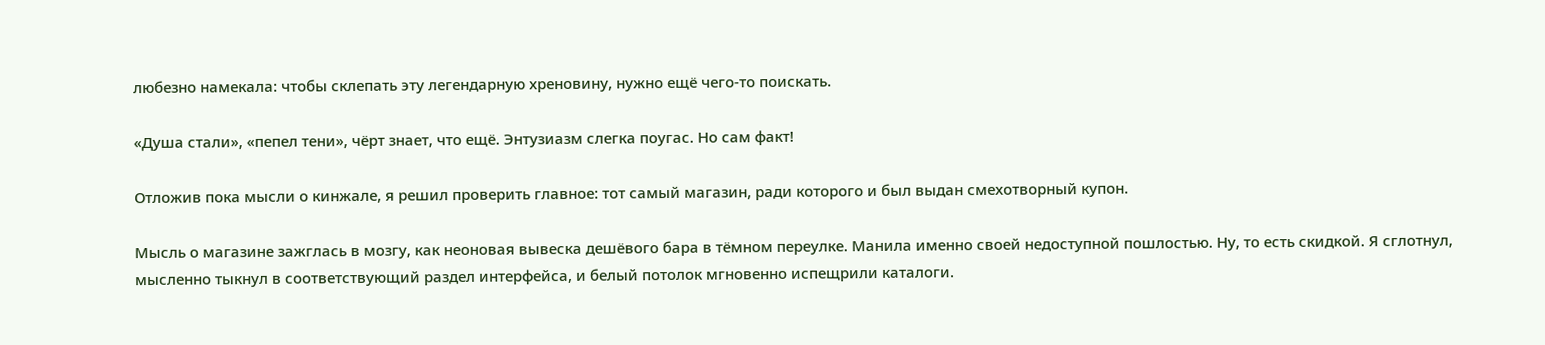любезно намекала: чтобы склепать эту легендарную хреновину, нужно ещё чего-то поискать.

«Душа стали», «пепел тени», чёрт знает, что ещё. Энтузиазм слегка поугас. Но сам факт!

Отложив пока мысли о кинжале, я решил проверить главное: тот самый магазин, ради которого и был выдан смехотворный купон.

Мысль о магазине зажглась в мозгу, как неоновая вывеска дешёвого бара в тёмном переулке. Манила именно своей недоступной пошлостью. Ну, то есть скидкой. Я сглотнул, мысленно тыкнул в соответствующий раздел интерфейса, и белый потолок мгновенно испещрили каталоги.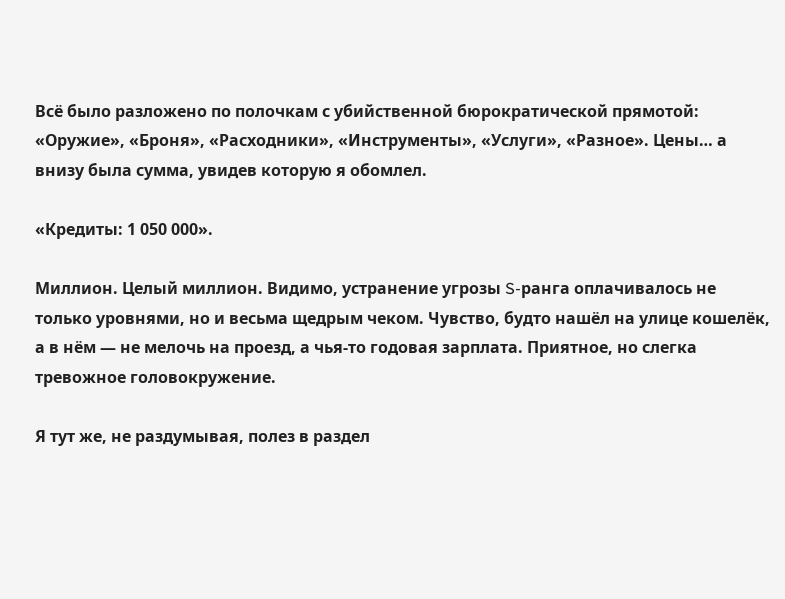Всё было разложено по полочкам с убийственной бюрократической прямотой: «Оружие», «Броня», «Расходники», «Инструменты», «Услуги», «Разное». Цены… а внизу была сумма, увидев которую я обомлел.

«Кредиты: 1 050 000».

Миллион. Целый миллион. Видимо, устранение угрозы S-ранга оплачивалось не только уровнями, но и весьма щедрым чеком. Чувство, будто нашёл на улице кошелёк, а в нём — не мелочь на проезд, а чья-то годовая зарплата. Приятное, но слегка тревожное головокружение.

Я тут же, не раздумывая, полез в раздел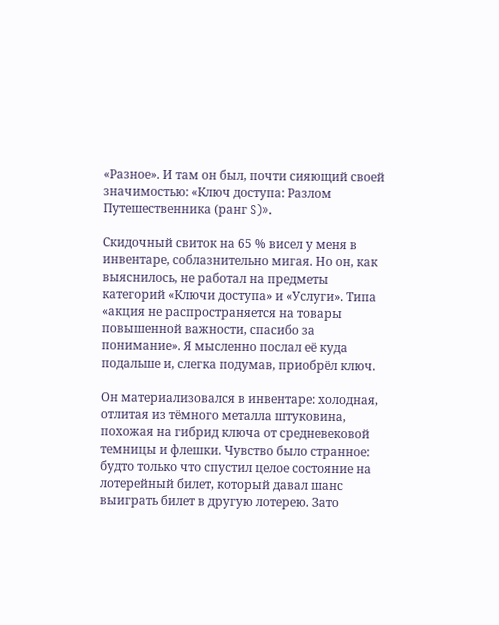«Разное». И там он был, почти сияющий своей значимостью: «Ключ доступа: Разлом Путешественника (ранг S)».

Скидочный свиток на 65 % висел у меня в инвентаре, соблазнительно мигая. Но он, как выяснилось, не работал на предметы категорий «Ключи доступа» и «Услуги». Типа «акция не распространяется на товары повышенной важности, спасибо за понимание». Я мысленно послал её куда подальше и, слегка подумав, приобрёл ключ.

Он материализовался в инвентаре: холодная, отлитая из тёмного металла штуковина, похожая на гибрид ключа от средневековой темницы и флешки. Чувство было странное: будто только что спустил целое состояние на лотерейный билет, который давал шанс выиграть билет в другую лотерею. Зато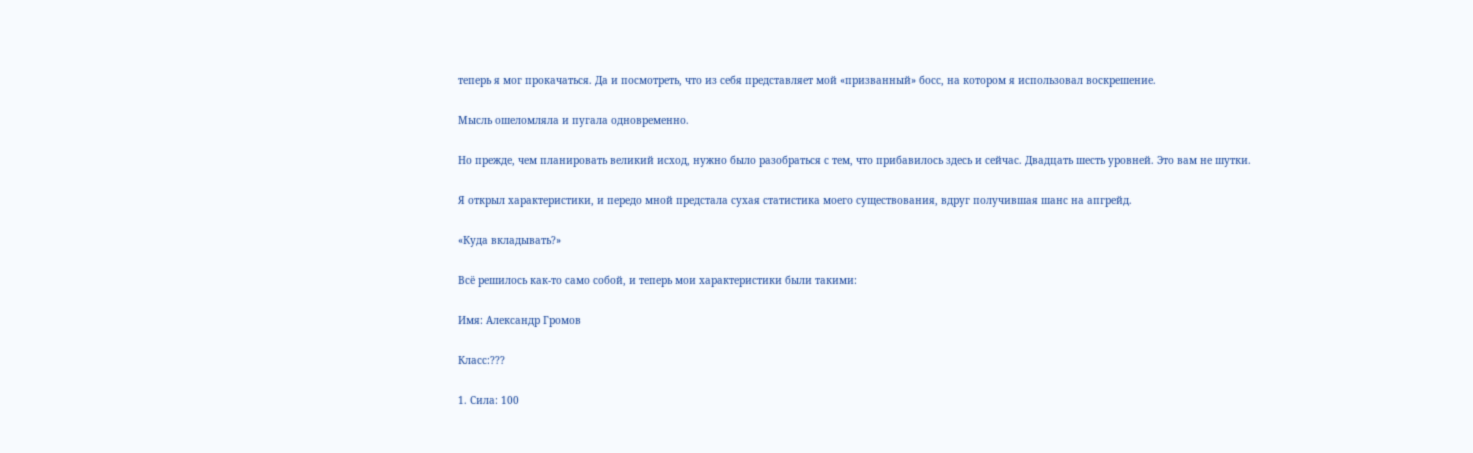теперь я мог прокачаться. Да и посмотреть, что из себя представляет мой «призванный» босс, на котором я использовал воскрешение.

Мысль ошеломляла и пугала одновременно.

Но прежде, чем планировать великий исход, нужно было разобраться с тем, что прибавилось здесь и сейчас. Двадцать шесть уровней. Это вам не шутки.

Я открыл характеристики, и передо мной предстала сухая статистика моего существования, вдруг получившая шанс на апгрейд.

«Куда вкладывать?»

Всё решилось как-то само собой, и теперь мои характеристики были такими:

Имя: Александр Громов

Класс:???

1. Сила: 100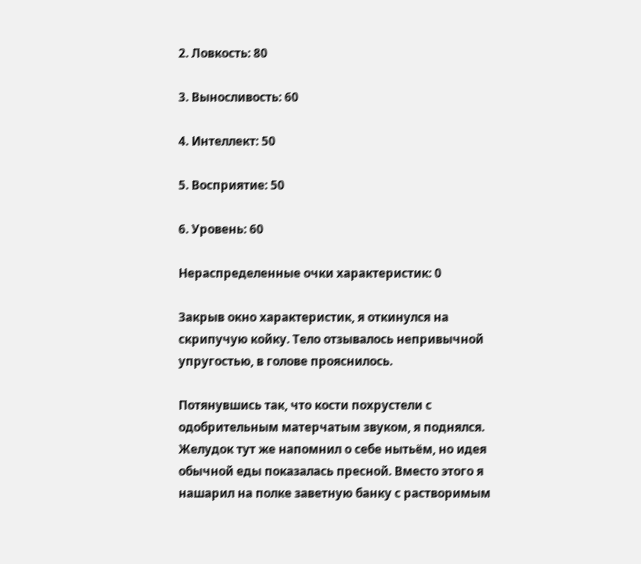2. Ловкость: 80

3. Выносливость: 60

4. Интеллект: 50

5. Восприятие: 50

6. Уровень: 60

Нераспределенные очки характеристик: 0

Закрыв окно характеристик, я откинулся на скрипучую койку. Тело отзывалось непривычной упругостью, в голове прояснилось.

Потянувшись так, что кости похрустели с одобрительным матерчатым звуком, я поднялся. Желудок тут же напомнил о себе нытьём, но идея обычной еды показалась пресной. Вместо этого я нашарил на полке заветную банку с растворимым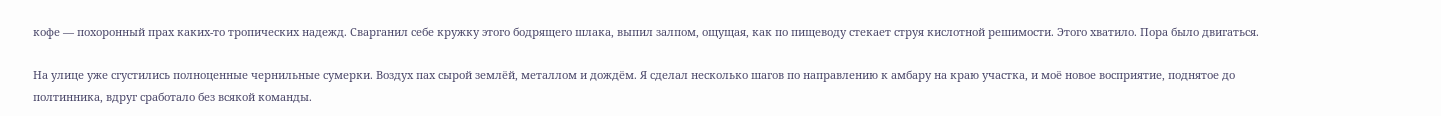кофе — похоронный прах каких-то тропических надежд. Сварганил себе кружку этого бодрящего шлака, выпил залпом, ощущая, как по пищеводу стекает струя кислотной решимости. Этого хватило. Пора было двигаться.

На улице уже сгустились полноценные чернильные сумерки. Воздух пах сырой землёй, металлом и дождём. Я сделал несколько шагов по направлению к амбару на краю участка, и моё новое восприятие, поднятое до полтинника, вдруг сработало без всякой команды.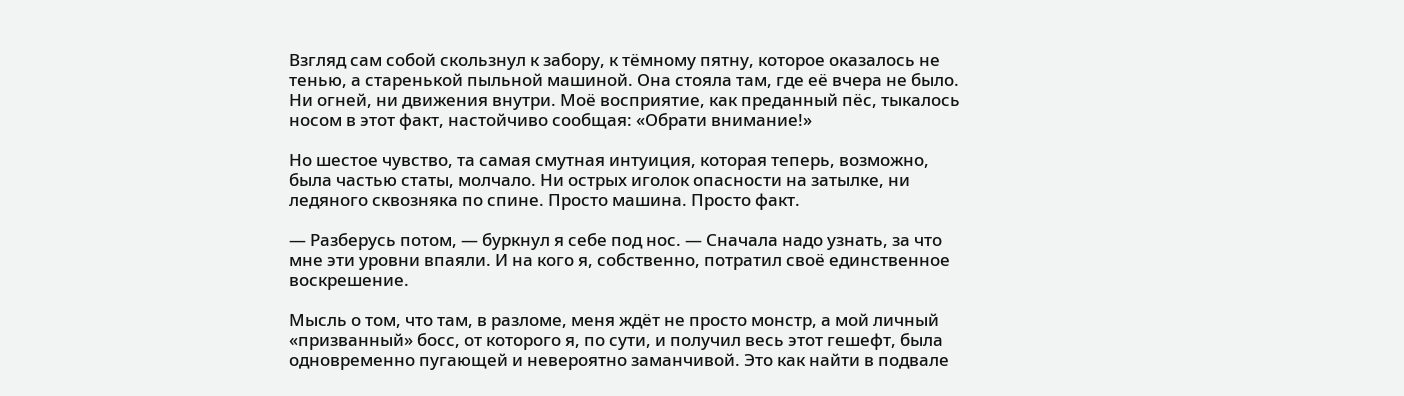Взгляд сам собой скользнул к забору, к тёмному пятну, которое оказалось не тенью, а старенькой пыльной машиной. Она стояла там, где её вчера не было. Ни огней, ни движения внутри. Моё восприятие, как преданный пёс, тыкалось носом в этот факт, настойчиво сообщая: «Обрати внимание!»

Но шестое чувство, та самая смутная интуиция, которая теперь, возможно, была частью статы, молчало. Ни острых иголок опасности на затылке, ни ледяного сквозняка по спине. Просто машина. Просто факт.

— Разберусь потом, — буркнул я себе под нос. — Сначала надо узнать, за что мне эти уровни впаяли. И на кого я, собственно, потратил своё единственное воскрешение.

Мысль о том, что там, в разломе, меня ждёт не просто монстр, а мой личный «призванный» босс, от которого я, по сути, и получил весь этот гешефт, была одновременно пугающей и невероятно заманчивой. Это как найти в подвале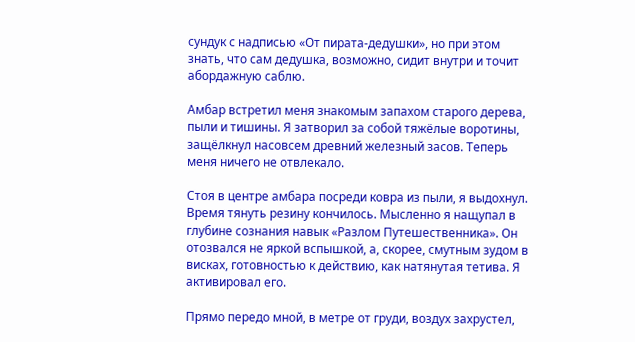сундук с надписью «От пирата-дедушки», но при этом знать, что сам дедушка, возможно, сидит внутри и точит абордажную саблю.

Амбар встретил меня знакомым запахом старого дерева, пыли и тишины. Я затворил за собой тяжёлые воротины, защёлкнул насовсем древний железный засов. Теперь меня ничего не отвлекало.

Стоя в центре амбара посреди ковра из пыли, я выдохнул. Время тянуть резину кончилось. Мысленно я нащупал в глубине сознания навык «Разлом Путешественника». Он отозвался не яркой вспышкой, а, скорее, смутным зудом в висках, готовностью к действию, как натянутая тетива. Я активировал его.

Прямо передо мной, в метре от груди, воздух захрустел,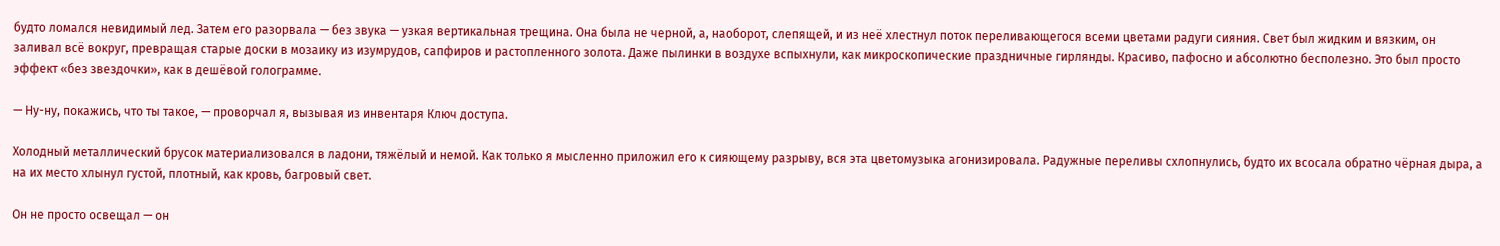будто ломался невидимый лед. Затем его разорвала — без звука — узкая вертикальная трещина. Она была не черной, а, наоборот, слепящей, и из неё хлестнул поток переливающегося всеми цветами радуги сияния. Свет был жидким и вязким, он заливал всё вокруг, превращая старые доски в мозаику из изумрудов, сапфиров и растопленного золота. Даже пылинки в воздухе вспыхнули, как микроскопические праздничные гирлянды. Красиво, пафосно и абсолютно бесполезно. Это был просто эффект «без звездочки», как в дешёвой голограмме.

— Ну-ну, покажись, что ты такое, — проворчал я, вызывая из инвентаря Ключ доступа.

Холодный металлический брусок материализовался в ладони, тяжёлый и немой. Как только я мысленно приложил его к сияющему разрыву, вся эта цветомузыка агонизировала. Радужные переливы схлопнулись, будто их всосала обратно чёрная дыра, а на их место хлынул густой, плотный, как кровь, багровый свет.

Он не просто освещал — он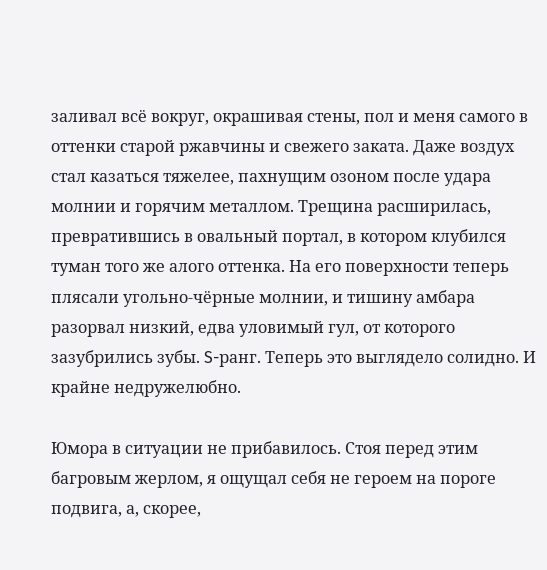заливал всё вокруг, окрашивая стены, пол и меня самого в оттенки старой ржавчины и свежего заката. Даже воздух стал казаться тяжелее, пахнущим озоном после удара молнии и горячим металлом. Трещина расширилась, превратившись в овальный портал, в котором клубился туман того же алого оттенка. На его поверхности теперь плясали угольно-чёрные молнии, и тишину амбара разорвал низкий, едва уловимый гул, от которого зазубрились зубы. S-ранг. Теперь это выглядело солидно. И крайне недружелюбно.

Юмора в ситуации не прибавилось. Стоя перед этим багровым жерлом, я ощущал себя не героем на пороге подвига, а, скорее,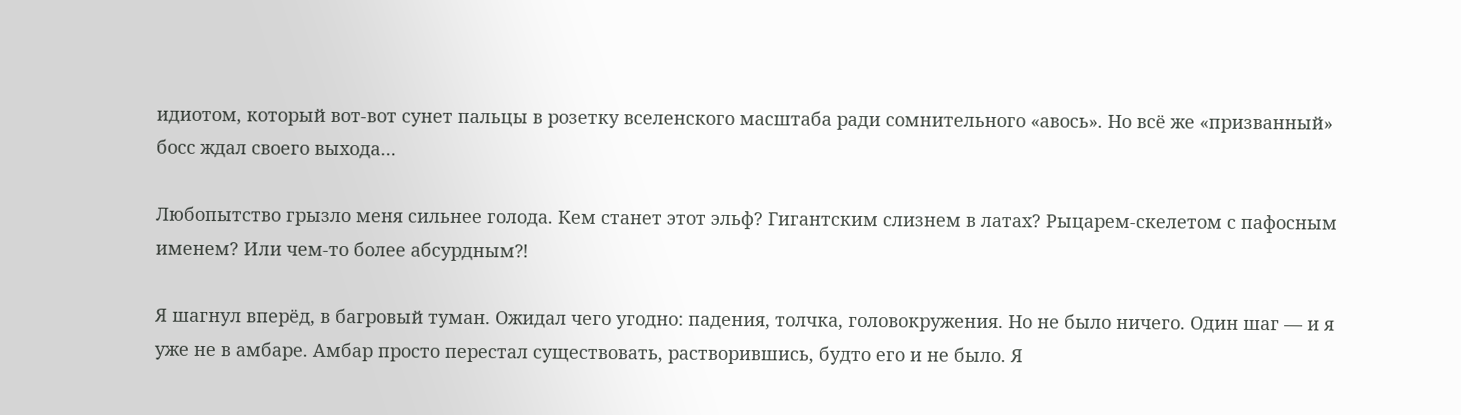идиотом, который вот-вот сунет пальцы в розетку вселенского масштаба ради сомнительного «авось». Но всё же «призванный» босс ждал своего выхода…

Любопытство грызло меня сильнее голода. Кем станет этот эльф? Гигантским слизнем в латах? Рыцарем-скелетом с пафосным именем? Или чем-то более абсурдным⁈

Я шагнул вперёд, в багровый туман. Ожидал чего угодно: падения, толчка, головокружения. Но не было ничего. Один шаг — и я уже не в амбаре. Амбар просто перестал существовать, растворившись, будто его и не было. Я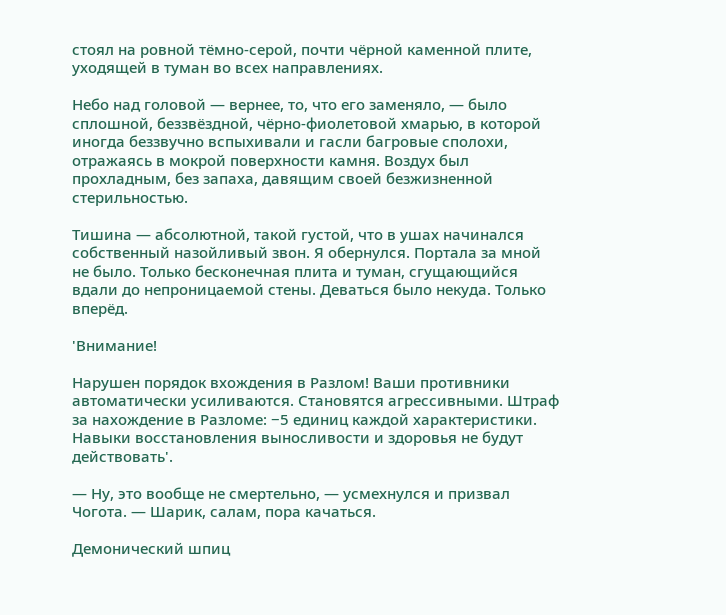стоял на ровной тёмно-серой, почти чёрной каменной плите, уходящей в туман во всех направлениях.

Небо над головой — вернее, то, что его заменяло, — было сплошной, беззвёздной, чёрно-фиолетовой хмарью, в которой иногда беззвучно вспыхивали и гасли багровые сполохи, отражаясь в мокрой поверхности камня. Воздух был прохладным, без запаха, давящим своей безжизненной стерильностью.

Тишина — абсолютной, такой густой, что в ушах начинался собственный назойливый звон. Я обернулся. Портала за мной не было. Только бесконечная плита и туман, сгущающийся вдали до непроницаемой стены. Деваться было некуда. Только вперёд.

'Внимание!

Нарушен порядок вхождения в Разлом! Ваши противники автоматически усиливаются. Становятся агрессивными. Штраф за нахождение в Разломе: −5 единиц каждой характеристики. Навыки восстановления выносливости и здоровья не будут действовать'.

— Ну, это вообще не смертельно, — усмехнулся и призвал Чогота. — Шарик, салам, пора качаться.

Демонический шпиц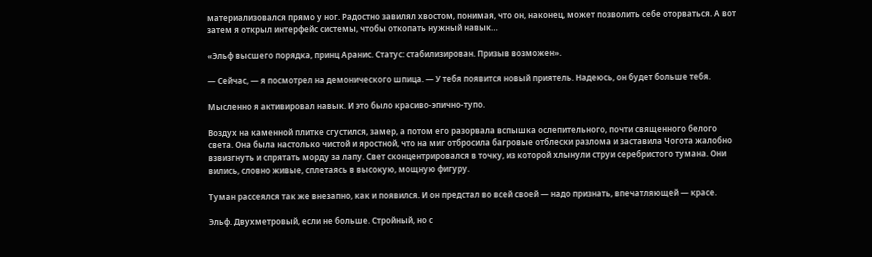материализовался прямо у ног. Радостно завилял хвостом, понимая, что он, наконец, может позволить себе оторваться. А вот затем я открыл интерфейс системы, чтобы откопать нужный навык…

«Эльф высшего порядка, принц Аранис. Статус: стабилизирован. Призыв возможен».

— Сейчас, — я посмотрел на демонического шпица. — У тебя появится новый приятель. Надеюсь, он будет больше тебя.

Мысленно я активировал навык. И это было красиво-эпично-тупо.

Воздух на каменной плитке сгустился, замер, а потом его разорвала вспышка ослепительного, почти священного белого света. Она была настолько чистой и яростной, что на миг отбросила багровые отблески разлома и заставила Чогота жалобно взвизгнуть и спрятать морду за лапу. Свет сконцентрировался в точку, из которой хлынули струи серебристого тумана. Они вились, словно живые, сплетаясь в высокую, мощную фигуру.

Туман рассеялся так же внезапно, как и появился. И он предстал во всей своей — надо признать, впечатляющей — красе.

Эльф. Двухметровый, если не больше. Стройный, но с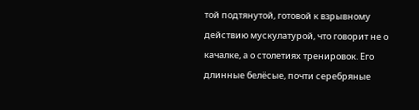той подтянутой, готовой к взрывному действию мускулатурой, что говорит не о качалке, а о столетиях тренировок. Его длинные белёсые, почти серебряные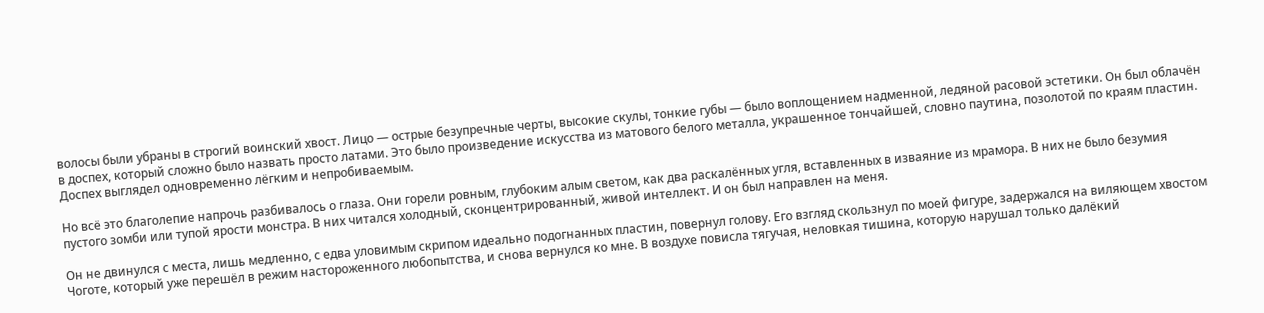волосы были убраны в строгий воинский хвост. Лицо — острые безупречные черты, высокие скулы, тонкие губы — было воплощением надменной, ледяной расовой эстетики. Он был облачён в доспех, который сложно было назвать просто латами. Это было произведение искусства из матового белого металла, украшенное тончайшей, словно паутина, позолотой по краям пластин. Доспех выглядел одновременно лёгким и непробиваемым.

Но всё это благолепие напрочь разбивалось о глаза. Они горели ровным, глубоким алым светом, как два раскалённых угля, вставленных в изваяние из мрамора. В них не было безумия пустого зомби или тупой ярости монстра. В них читался холодный, сконцентрированный, живой интеллект. И он был направлен на меня.

Он не двинулся с места, лишь медленно, с едва уловимым скрипом идеально подогнанных пластин, повернул голову. Его взгляд скользнул по моей фигуре, задержался на виляющем хвостом Чоготе, который уже перешёл в режим настороженного любопытства, и снова вернулся ко мне. В воздухе повисла тягучая, неловкая тишина, которую нарушал только далёкий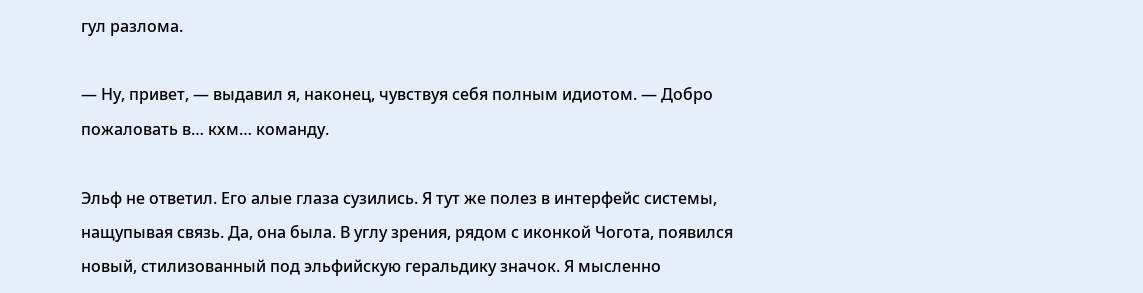гул разлома.

— Ну, привет, — выдавил я, наконец, чувствуя себя полным идиотом. — Добро пожаловать в… кхм… команду.

Эльф не ответил. Его алые глаза сузились. Я тут же полез в интерфейс системы, нащупывая связь. Да, она была. В углу зрения, рядом с иконкой Чогота, появился новый, стилизованный под эльфийскую геральдику значок. Я мысленно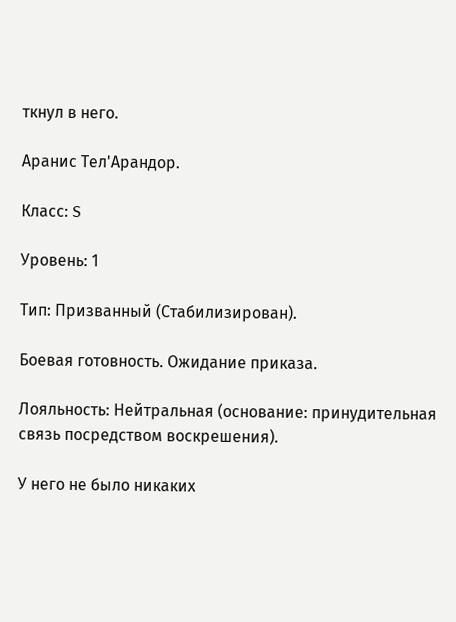ткнул в него.

Аранис Тел'Арандор.

Класс: S

Уровень: 1

Тип: Призванный (Стабилизирован).

Боевая готовность. Ожидание приказа.

Лояльность: Нейтральная (основание: принудительная связь посредством воскрешения).

У него не было никаких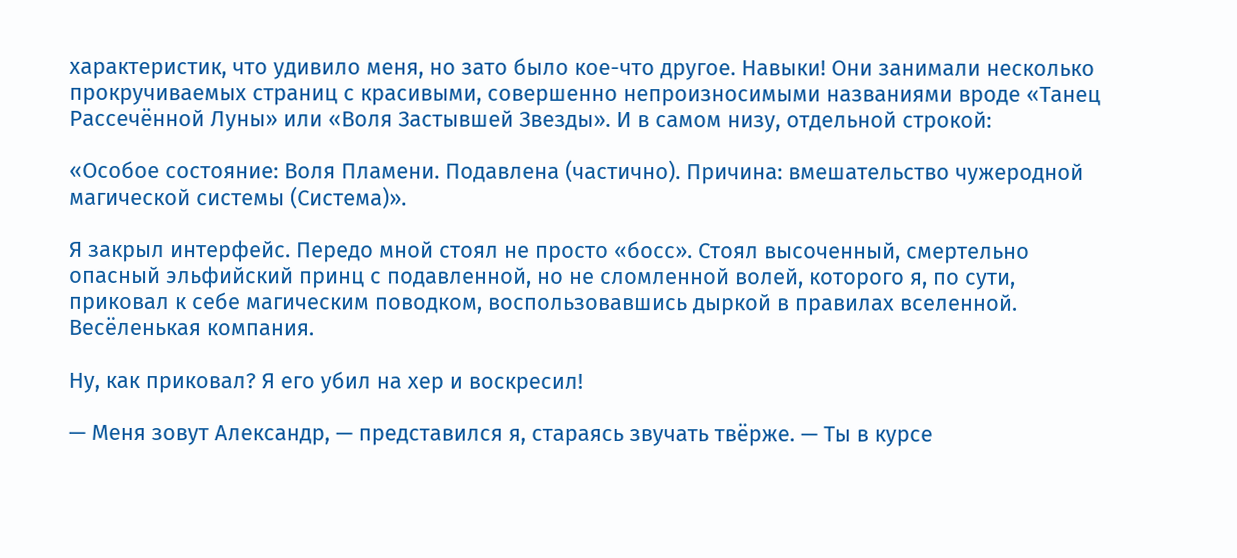характеристик, что удивило меня, но зато было кое-что другое. Навыки! Они занимали несколько прокручиваемых страниц с красивыми, совершенно непроизносимыми названиями вроде «Танец Рассечённой Луны» или «Воля Застывшей Звезды». И в самом низу, отдельной строкой:

«Особое состояние: Воля Пламени. Подавлена (частично). Причина: вмешательство чужеродной магической системы (Система)».

Я закрыл интерфейс. Передо мной стоял не просто «босс». Стоял высоченный, смертельно опасный эльфийский принц с подавленной, но не сломленной волей, которого я, по сути, приковал к себе магическим поводком, воспользовавшись дыркой в правилах вселенной. Весёленькая компания.

Ну, как приковал? Я его убил на хер и воскресил!

— Меня зовут Александр, — представился я, стараясь звучать твёрже. — Ты в курсе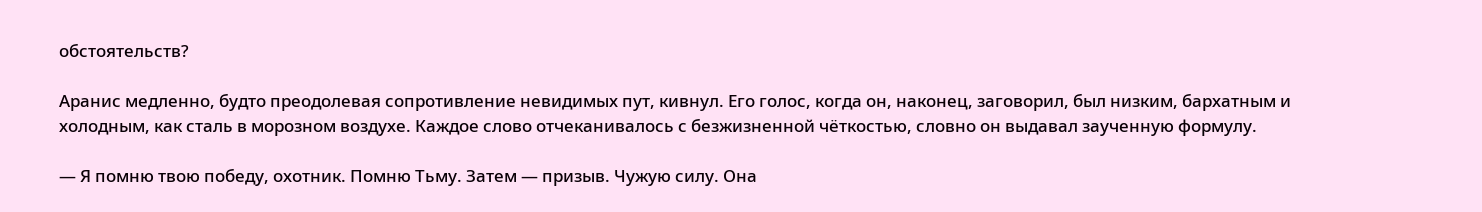обстоятельств?

Аранис медленно, будто преодолевая сопротивление невидимых пут, кивнул. Его голос, когда он, наконец, заговорил, был низким, бархатным и холодным, как сталь в морозном воздухе. Каждое слово отчеканивалось с безжизненной чёткостью, словно он выдавал заученную формулу.

— Я помню твою победу, охотник. Помню Тьму. Затем — призыв. Чужую силу. Она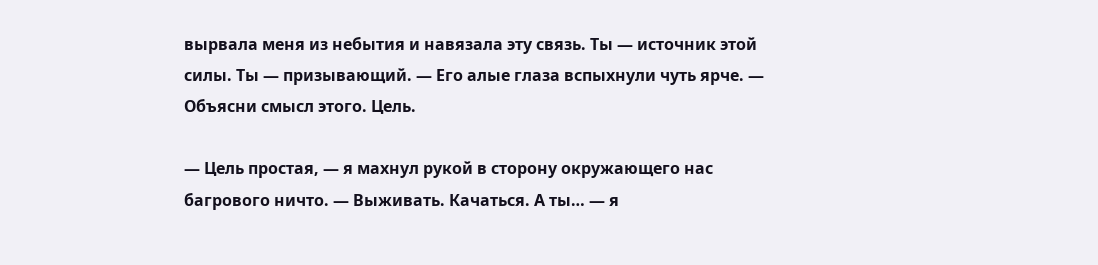вырвала меня из небытия и навязала эту связь. Ты — источник этой силы. Ты — призывающий. — Его алые глаза вспыхнули чуть ярче. — Объясни смысл этого. Цель.

— Цель простая, — я махнул рукой в сторону окружающего нас багрового ничто. — Выживать. Качаться. А ты… — я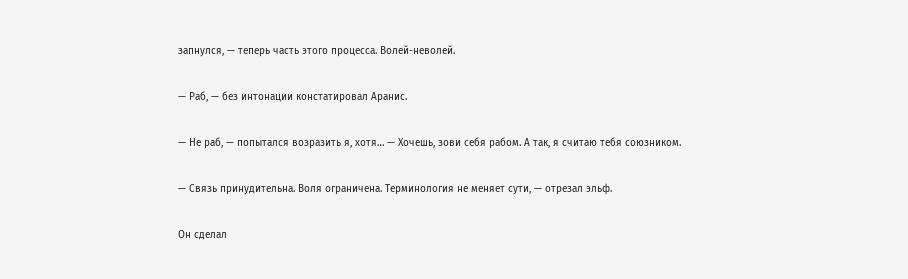запнулся, — теперь часть этого процесса. Волей-неволей.

— Раб, — без интонации констатировал Аранис.

— Не раб, — попытался возразить я, хотя… — Хочешь, зови себя рабом. А так, я считаю тебя союзником.

— Связь принудительна. Воля ограничена. Терминология не меняет сути, — отрезал эльф.

Он сделал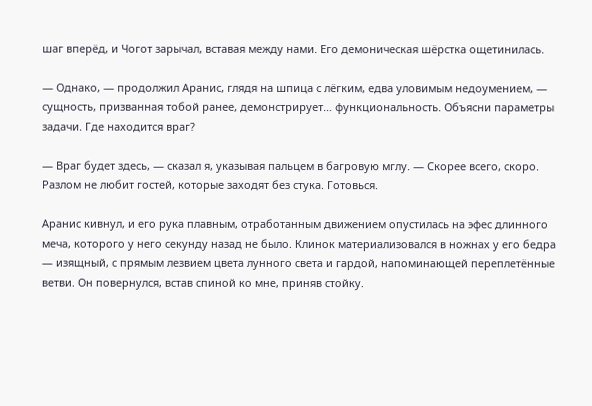шаг вперёд, и Чогот зарычал, вставая между нами. Его демоническая шёрстка ощетинилась.

— Однако, — продолжил Аранис, глядя на шпица с лёгким, едва уловимым недоумением, — сущность, призванная тобой ранее, демонстрирует… функциональность. Объясни параметры задачи. Где находится враг?

— Враг будет здесь, — сказал я, указывая пальцем в багровую мглу. — Скорее всего, скоро. Разлом не любит гостей, которые заходят без стука. Готовься.

Аранис кивнул, и его рука плавным, отработанным движением опустилась на эфес длинного меча, которого у него секунду назад не было. Клинок материализовался в ножнах у его бедра — изящный, с прямым лезвием цвета лунного света и гардой, напоминающей переплетённые ветви. Он повернулся, встав спиной ко мне, приняв стойку.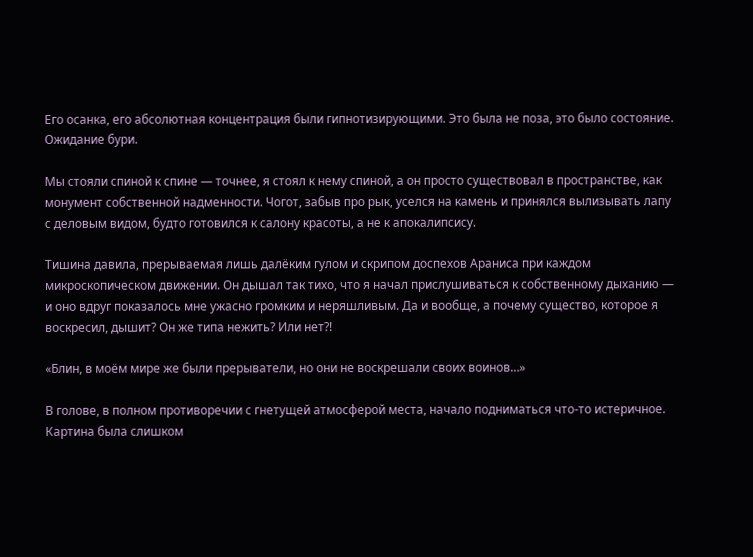Его осанка, его абсолютная концентрация были гипнотизирующими. Это была не поза, это было состояние. Ожидание бури.

Мы стояли спиной к спине — точнее, я стоял к нему спиной, а он просто существовал в пространстве, как монумент собственной надменности. Чогот, забыв про рык, уселся на камень и принялся вылизывать лапу с деловым видом, будто готовился к салону красоты, а не к апокалипсису.

Тишина давила, прерываемая лишь далёким гулом и скрипом доспехов Араниса при каждом микроскопическом движении. Он дышал так тихо, что я начал прислушиваться к собственному дыханию — и оно вдруг показалось мне ужасно громким и неряшливым. Да и вообще, а почему существо, которое я воскресил, дышит? Он же типа нежить? Или нет⁈

«Блин, в моём мире же были прерыватели, но они не воскрешали своих воинов…»

В голове, в полном противоречии с гнетущей атмосферой места, начало подниматься что-то истеричное. Картина была слишком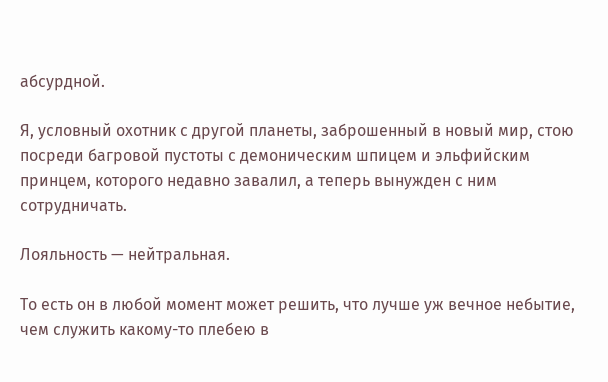абсурдной.

Я, условный охотник с другой планеты, заброшенный в новый мир, стою посреди багровой пустоты с демоническим шпицем и эльфийским принцем, которого недавно завалил, а теперь вынужден с ним сотрудничать.

Лояльность — нейтральная.

То есть он в любой момент может решить, что лучше уж вечное небытие, чем служить какому-то плебею в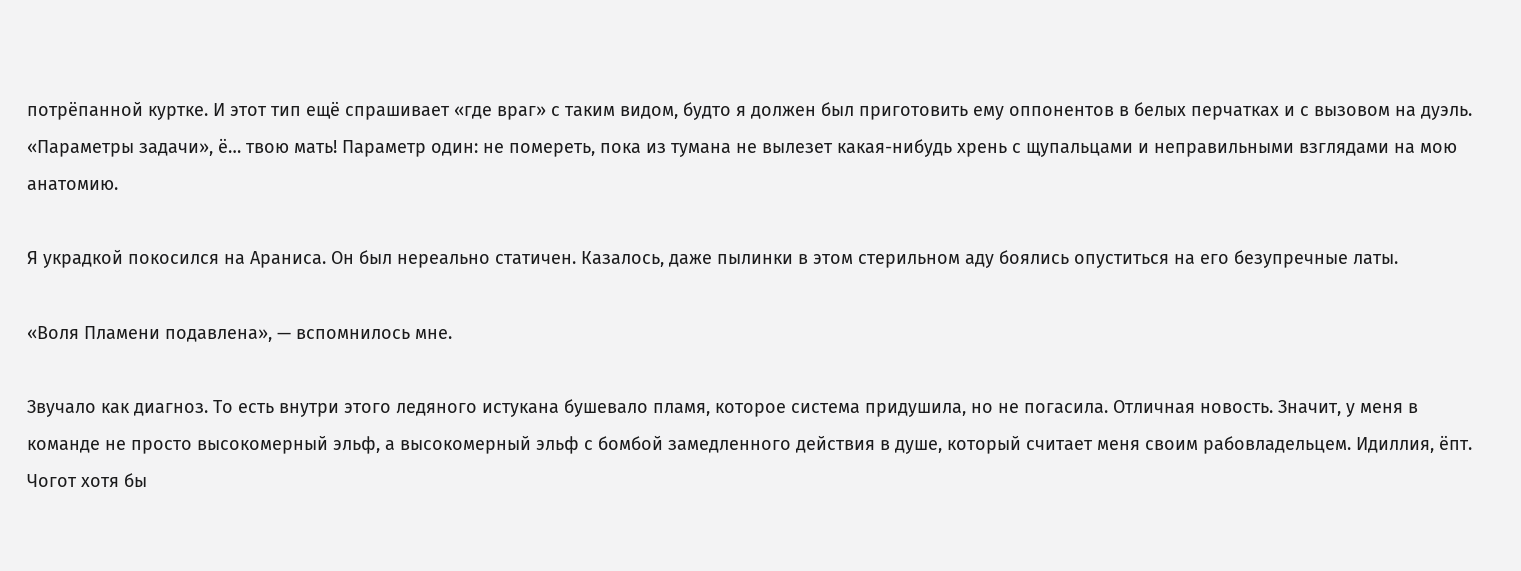потрёпанной куртке. И этот тип ещё спрашивает «где враг» с таким видом, будто я должен был приготовить ему оппонентов в белых перчатках и с вызовом на дуэль. «Параметры задачи», ё… твою мать! Параметр один: не помереть, пока из тумана не вылезет какая-нибудь хрень с щупальцами и неправильными взглядами на мою анатомию.

Я украдкой покосился на Араниса. Он был нереально статичен. Казалось, даже пылинки в этом стерильном аду боялись опуститься на его безупречные латы.

«Воля Пламени подавлена», — вспомнилось мне.

Звучало как диагноз. То есть внутри этого ледяного истукана бушевало пламя, которое система придушила, но не погасила. Отличная новость. Значит, у меня в команде не просто высокомерный эльф, а высокомерный эльф с бомбой замедленного действия в душе, который считает меня своим рабовладельцем. Идиллия, ёпт. Чогот хотя бы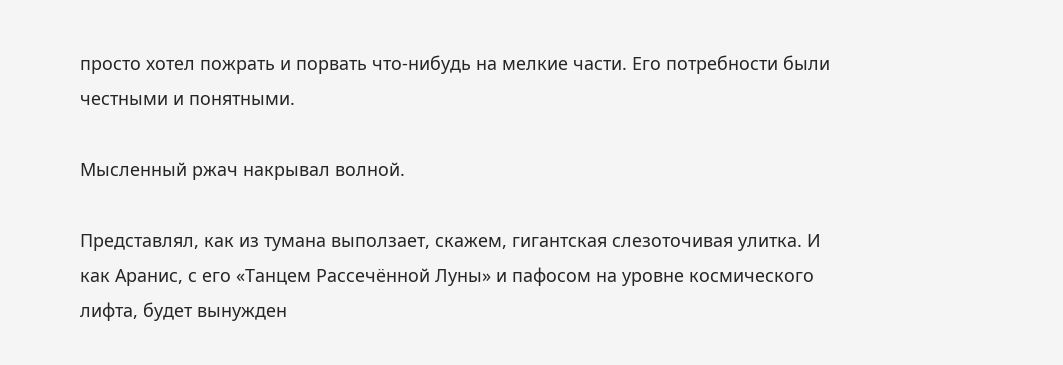просто хотел пожрать и порвать что-нибудь на мелкие части. Его потребности были честными и понятными.

Мысленный ржач накрывал волной.

Представлял, как из тумана выползает, скажем, гигантская слезоточивая улитка. И как Аранис, с его «Танцем Рассечённой Луны» и пафосом на уровне космического лифта, будет вынужден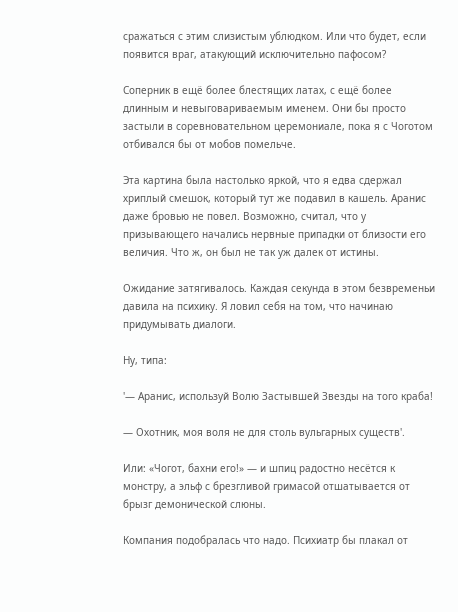сражаться с этим слизистым ублюдком. Или что будет, если появится враг, атакующий исключительно пафосом?

Соперник в ещё более блестящих латах, с ещё более длинным и невыговариваемым именем. Они бы просто застыли в соревновательном церемониале, пока я с Чоготом отбивался бы от мобов помельче.

Эта картина была настолько яркой, что я едва сдержал хриплый смешок, который тут же подавил в кашель. Аранис даже бровью не повел. Возможно, считал, что у призывающего начались нервные припадки от близости его величия. Что ж, он был не так уж далек от истины.

Ожидание затягивалось. Каждая секунда в этом безвременьи давила на психику. Я ловил себя на том, что начинаю придумывать диалоги.

Ну, типа:

'— Аранис, используй Волю Застывшей Звезды на того краба!

— Охотник, моя воля не для столь вульгарных существ'.

Или: «Чогот, бахни его!» — и шпиц радостно несётся к монстру, а эльф с брезгливой гримасой отшатывается от брызг демонической слюны.

Компания подобралась что надо. Психиатр бы плакал от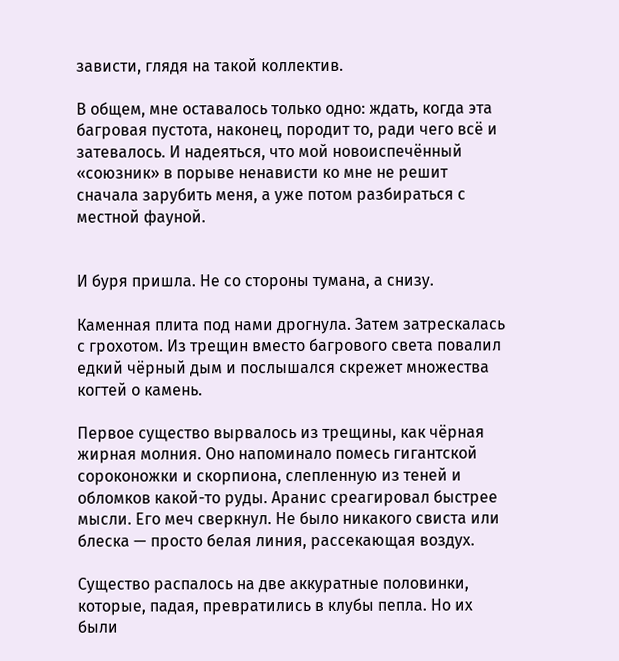зависти, глядя на такой коллектив.

В общем, мне оставалось только одно: ждать, когда эта багровая пустота, наконец, породит то, ради чего всё и затевалось. И надеяться, что мой новоиспечённый «союзник» в порыве ненависти ко мне не решит сначала зарубить меня, а уже потом разбираться с местной фауной.


И буря пришла. Не со стороны тумана, а снизу.

Каменная плита под нами дрогнула. Затем затрескалась с грохотом. Из трещин вместо багрового света повалил едкий чёрный дым и послышался скрежет множества когтей о камень.

Первое существо вырвалось из трещины, как чёрная жирная молния. Оно напоминало помесь гигантской сороконожки и скорпиона, слепленную из теней и обломков какой-то руды. Аранис среагировал быстрее мысли. Его меч сверкнул. Не было никакого свиста или блеска — просто белая линия, рассекающая воздух.

Существо распалось на две аккуратные половинки, которые, падая, превратились в клубы пепла. Но их были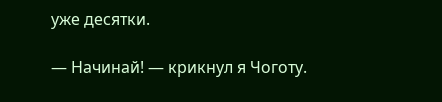уже десятки.

— Начинай! — крикнул я Чоготу.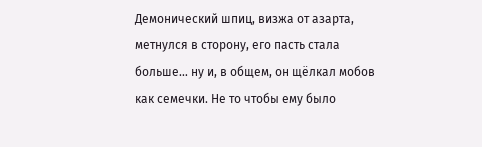Демонический шпиц, визжа от азарта, метнулся в сторону, его пасть стала больше… ну и, в общем, он щёлкал мобов как семечки. Не то чтобы ему было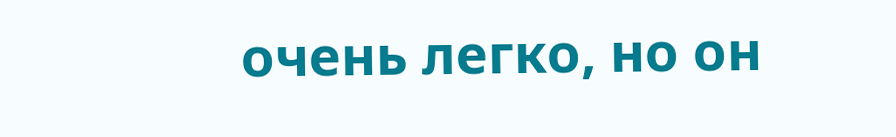очень легко, но он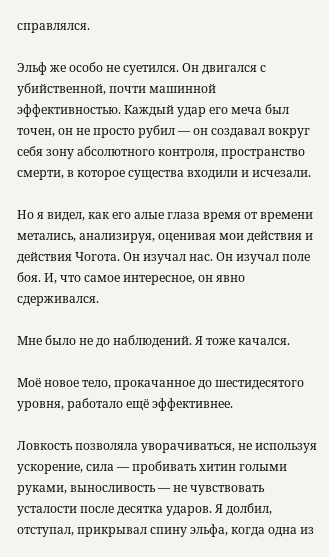справлялся.

Эльф же особо не суетился. Он двигался с убийственной, почти машинной эффективностью. Каждый удар его меча был точен, он не просто рубил — он создавал вокруг себя зону абсолютного контроля, пространство смерти, в которое существа входили и исчезали.

Но я видел, как его алые глаза время от времени метались, анализируя, оценивая мои действия и действия Чогота. Он изучал нас. Он изучал поле боя. И, что самое интересное, он явно сдерживался.

Мне было не до наблюдений. Я тоже качался.

Моё новое тело, прокачанное до шестидесятого уровня, работало ещё эффективнее.

Ловкость позволяла уворачиваться, не используя ускорение, сила — пробивать хитин голыми руками, выносливость — не чувствовать усталости после десятка ударов. Я долбил, отступал, прикрывал спину эльфа, когда одна из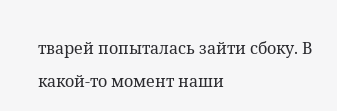тварей попыталась зайти сбоку. В какой-то момент наши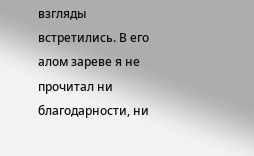взгляды встретились. В его алом зареве я не прочитал ни благодарности, ни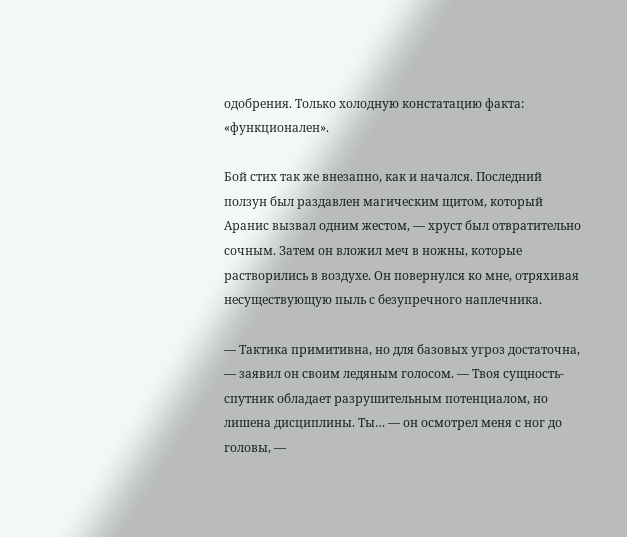одобрения. Только холодную констатацию факта: «функционален».

Бой стих так же внезапно, как и начался. Последний ползун был раздавлен магическим щитом, который Аранис вызвал одним жестом, — хруст был отвратительно сочным. Затем он вложил меч в ножны, которые растворились в воздухе. Он повернулся ко мне, отряхивая несуществующую пыль с безупречного наплечника.

— Тактика примитивна, но для базовых угроз достаточна, — заявил он своим ледяным голосом. — Твоя сущность-спутник обладает разрушительным потенциалом, но лишена дисциплины. Ты… — он осмотрел меня с ног до головы, —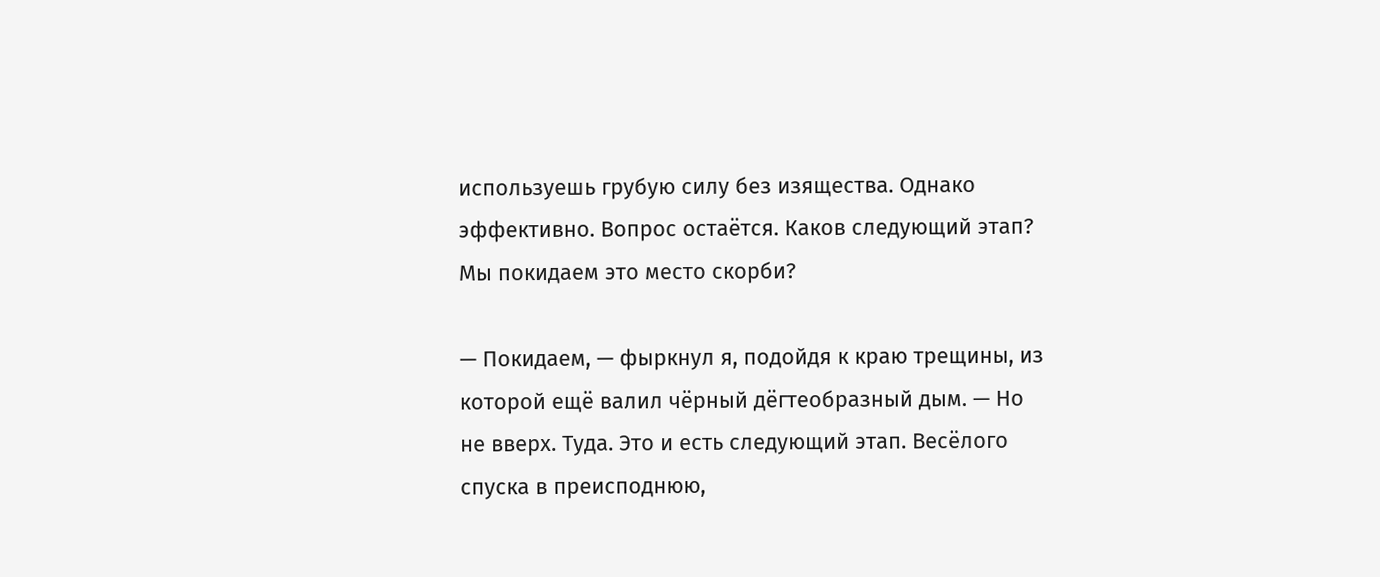используешь грубую силу без изящества. Однако эффективно. Вопрос остаётся. Каков следующий этап? Мы покидаем это место скорби?

— Покидаем, — фыркнул я, подойдя к краю трещины, из которой ещё валил чёрный дёгтеобразный дым. — Но не вверх. Туда. Это и есть следующий этап. Весёлого спуска в преисподнюю,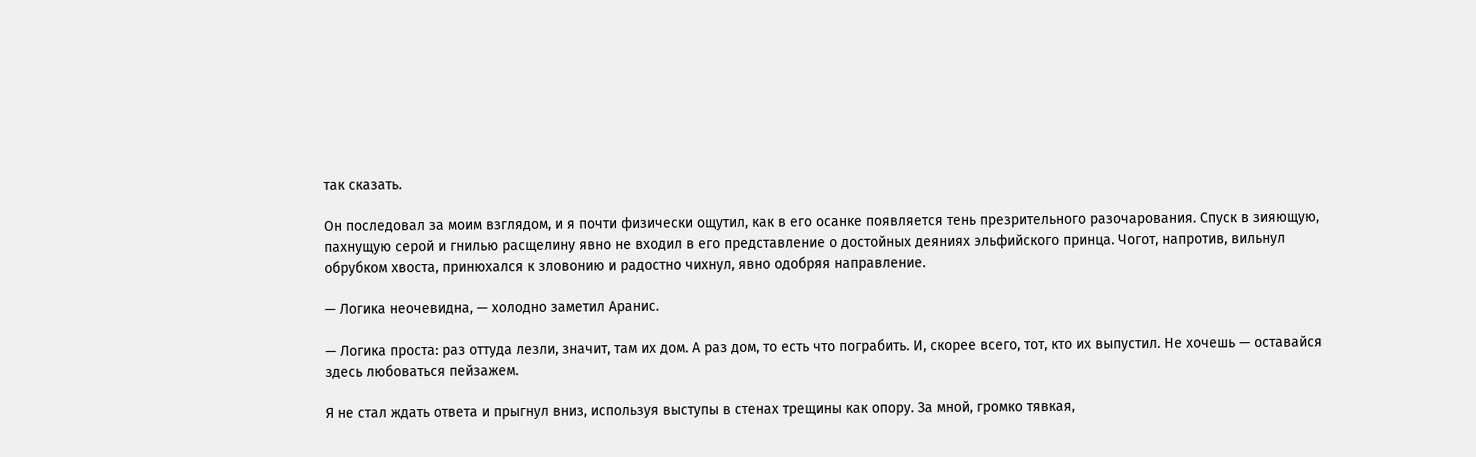так сказать.

Он последовал за моим взглядом, и я почти физически ощутил, как в его осанке появляется тень презрительного разочарования. Спуск в зияющую, пахнущую серой и гнилью расщелину явно не входил в его представление о достойных деяниях эльфийского принца. Чогот, напротив, вильнул обрубком хвоста, принюхался к зловонию и радостно чихнул, явно одобряя направление.

— Логика неочевидна, — холодно заметил Аранис.

— Логика проста: раз оттуда лезли, значит, там их дом. А раз дом, то есть что пограбить. И, скорее всего, тот, кто их выпустил. Не хочешь — оставайся здесь любоваться пейзажем.

Я не стал ждать ответа и прыгнул вниз, используя выступы в стенах трещины как опору. За мной, громко тявкая,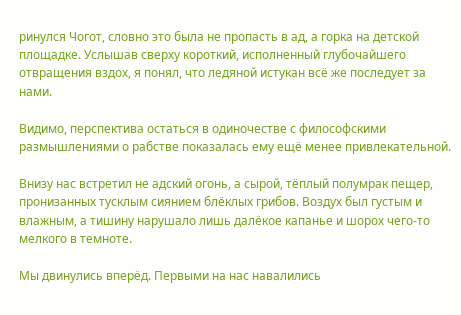ринулся Чогот, словно это была не пропасть в ад, а горка на детской площадке. Услышав сверху короткий, исполненный глубочайшего отвращения вздох, я понял, что ледяной истукан всё же последует за нами.

Видимо, перспектива остаться в одиночестве с философскими размышлениями о рабстве показалась ему ещё менее привлекательной.

Внизу нас встретил не адский огонь, а сырой, тёплый полумрак пещер, пронизанных тусклым сиянием блёклых грибов. Воздух был густым и влажным, а тишину нарушало лишь далёкое капанье и шорох чего-то мелкого в темноте.

Мы двинулись вперёд. Первыми на нас навалились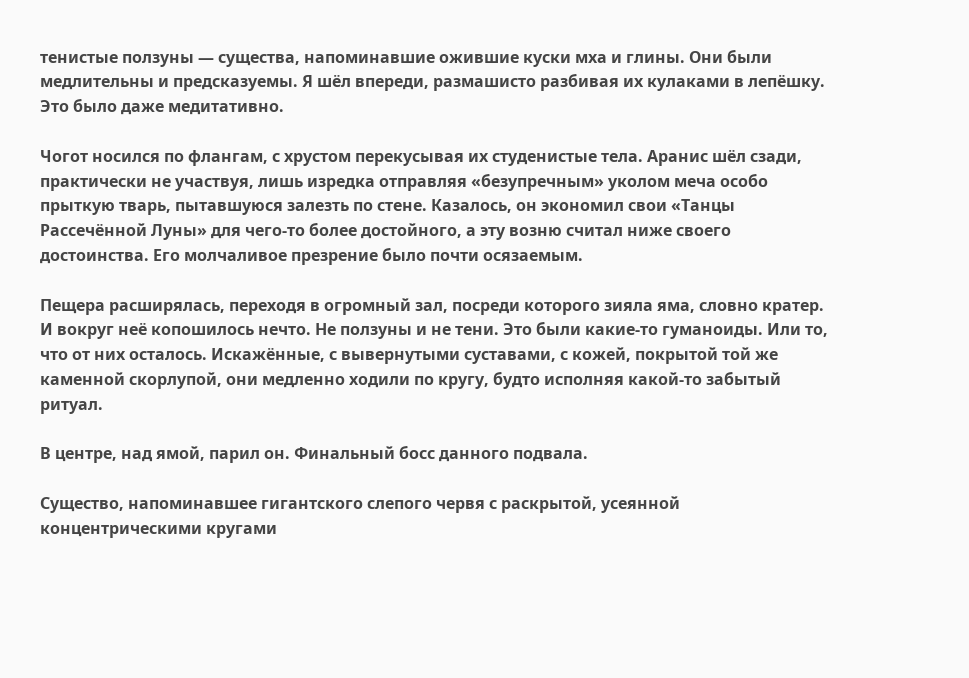тенистые ползуны — существа, напоминавшие ожившие куски мха и глины. Они были медлительны и предсказуемы. Я шёл впереди, размашисто разбивая их кулаками в лепёшку. Это было даже медитативно.

Чогот носился по флангам, с хрустом перекусывая их студенистые тела. Аранис шёл сзади, практически не участвуя, лишь изредка отправляя «безупречным» уколом меча особо прыткую тварь, пытавшуюся залезть по стене. Казалось, он экономил свои «Танцы Рассечённой Луны» для чего-то более достойного, а эту возню считал ниже своего достоинства. Его молчаливое презрение было почти осязаемым.

Пещера расширялась, переходя в огромный зал, посреди которого зияла яма, словно кратер. И вокруг неё копошилось нечто. Не ползуны и не тени. Это были какие-то гуманоиды. Или то, что от них осталось. Искажённые, с вывернутыми суставами, с кожей, покрытой той же каменной скорлупой, они медленно ходили по кругу, будто исполняя какой-то забытый ритуал.

В центре, над ямой, парил он. Финальный босс данного подвала.

Существо, напоминавшее гигантского слепого червя с раскрытой, усеянной концентрическими кругами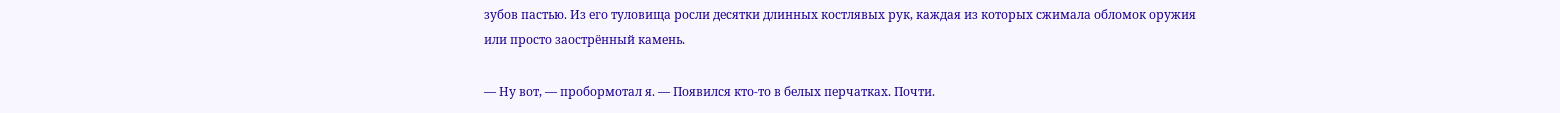зубов пастью. Из его туловища росли десятки длинных костлявых рук, каждая из которых сжимала обломок оружия или просто заострённый камень.

— Ну вот, — пробормотал я. — Появился кто-то в белых перчатках. Почти.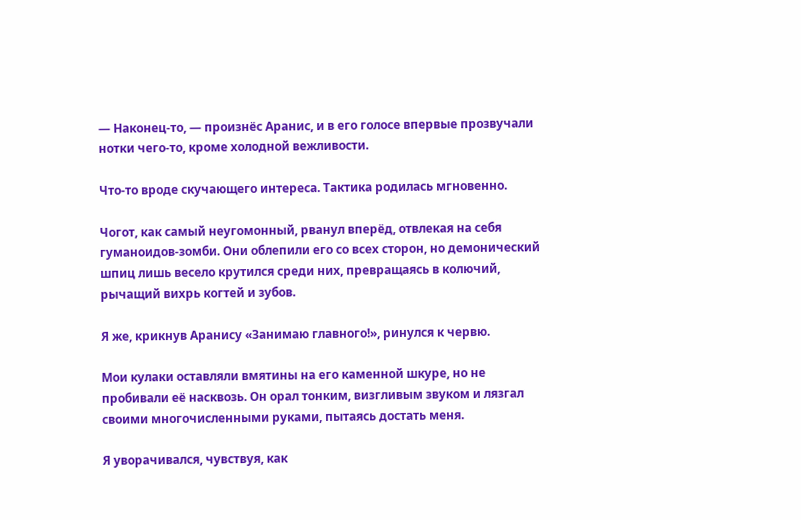— Наконец-то, — произнёс Аранис, и в его голосе впервые прозвучали нотки чего-то, кроме холодной вежливости.

Что-то вроде скучающего интереса. Тактика родилась мгновенно.

Чогот, как самый неугомонный, рванул вперёд, отвлекая на себя гуманоидов-зомби. Они облепили его со всех сторон, но демонический шпиц лишь весело крутился среди них, превращаясь в колючий, рычащий вихрь когтей и зубов.

Я же, крикнув Аранису «Занимаю главного!», ринулся к червю.

Мои кулаки оставляли вмятины на его каменной шкуре, но не пробивали её насквозь. Он орал тонким, визгливым звуком и лязгал своими многочисленными руками, пытаясь достать меня.

Я уворачивался, чувствуя, как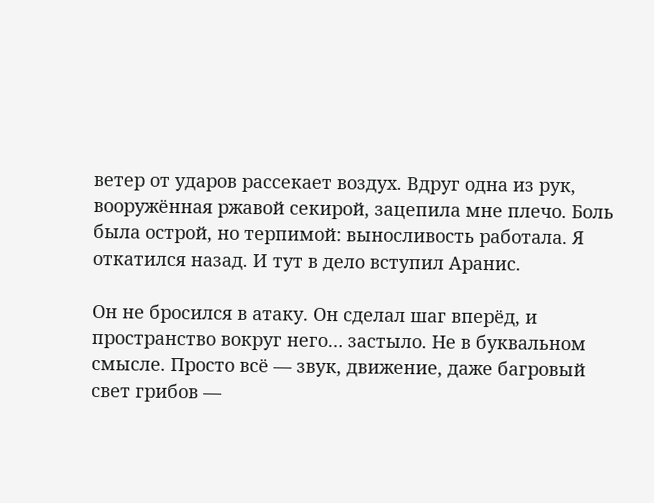ветер от ударов рассекает воздух. Вдруг одна из рук, вооружённая ржавой секирой, зацепила мне плечо. Боль была острой, но терпимой: выносливость работала. Я откатился назад. И тут в дело вступил Аранис.

Он не бросился в атаку. Он сделал шаг вперёд, и пространство вокруг него… застыло. Не в буквальном смысле. Просто всё — звук, движение, даже багровый свет грибов —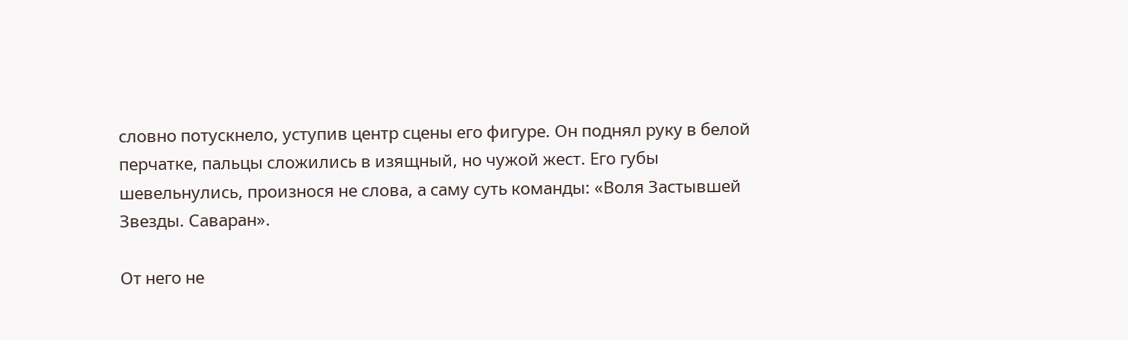словно потускнело, уступив центр сцены его фигуре. Он поднял руку в белой перчатке, пальцы сложились в изящный, но чужой жест. Его губы шевельнулись, произнося не слова, а саму суть команды: «Воля Застывшей Звезды. Саваран».

От него не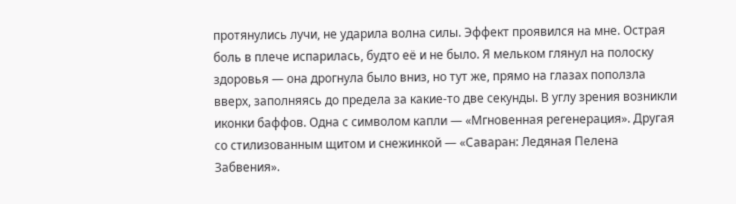протянулись лучи, не ударила волна силы. Эффект проявился на мне. Острая боль в плече испарилась, будто её и не было. Я мельком глянул на полоску здоровья — она дрогнула было вниз, но тут же, прямо на глазах поползла вверх, заполняясь до предела за какие-то две секунды. В углу зрения возникли иконки баффов. Одна с символом капли — «Мгновенная регенерация». Другая со стилизованным щитом и снежинкой — «Саваран: Ледяная Пелена Забвения».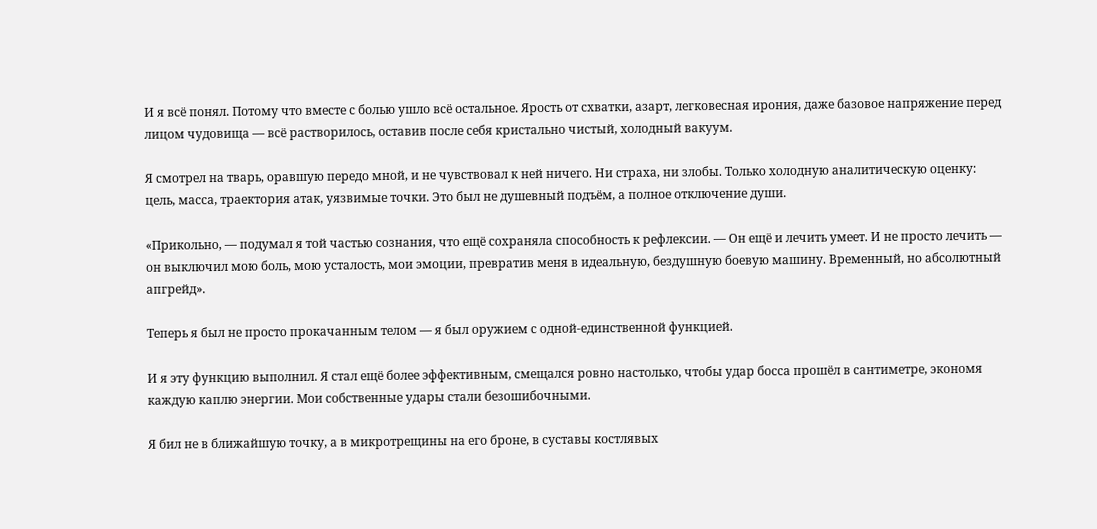И я всё понял. Потому что вместе с болью ушло всё остальное. Ярость от схватки, азарт, легковесная ирония, даже базовое напряжение перед лицом чудовища — всё растворилось, оставив после себя кристально чистый, холодный вакуум.

Я смотрел на тварь, оравшую передо мной, и не чувствовал к ней ничего. Ни страха, ни злобы. Только холодную аналитическую оценку: цель, масса, траектория атак, уязвимые точки. Это был не душевный подъём, а полное отключение души.

«Прикольно, — подумал я той частью сознания, что ещё сохраняла способность к рефлексии. — Он ещё и лечить умеет. И не просто лечить — он выключил мою боль, мою усталость, мои эмоции, превратив меня в идеальную, бездушную боевую машину. Временный, но абсолютный апгрейд».

Теперь я был не просто прокачанным телом — я был оружием с одной-единственной функцией.

И я эту функцию выполнил. Я стал ещё более эффективным, смещался ровно настолько, чтобы удар босса прошёл в сантиметре, экономя каждую каплю энергии. Мои собственные удары стали безошибочными.

Я бил не в ближайшую точку, а в микротрещины на его броне, в суставы костлявых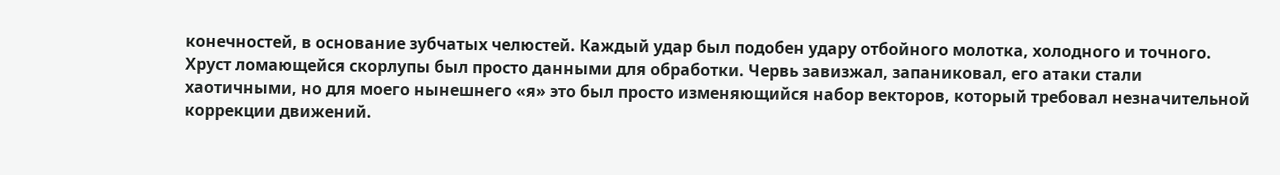конечностей, в основание зубчатых челюстей. Каждый удар был подобен удару отбойного молотка, холодного и точного. Хруст ломающейся скорлупы был просто данными для обработки. Червь завизжал, запаниковал, его атаки стали хаотичными, но для моего нынешнего «я» это был просто изменяющийся набор векторов, который требовал незначительной коррекции движений.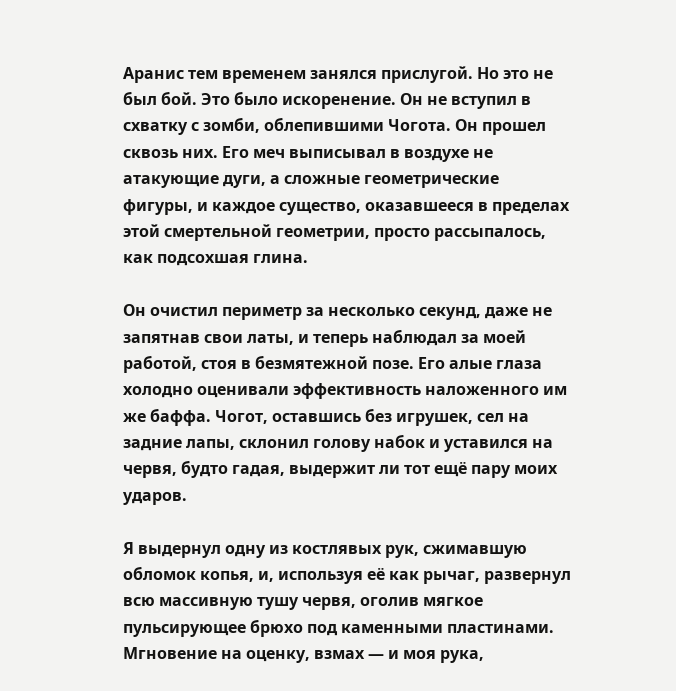Аранис тем временем занялся прислугой. Но это не был бой. Это было искоренение. Он не вступил в схватку с зомби, облепившими Чогота. Он прошел сквозь них. Его меч выписывал в воздухе не атакующие дуги, а сложные геометрические фигуры, и каждое существо, оказавшееся в пределах этой смертельной геометрии, просто рассыпалось, как подсохшая глина.

Он очистил периметр за несколько секунд, даже не запятнав свои латы, и теперь наблюдал за моей работой, стоя в безмятежной позе. Его алые глаза холодно оценивали эффективность наложенного им же баффа. Чогот, оставшись без игрушек, сел на задние лапы, склонил голову набок и уставился на червя, будто гадая, выдержит ли тот ещё пару моих ударов.

Я выдернул одну из костлявых рук, сжимавшую обломок копья, и, используя её как рычаг, развернул всю массивную тушу червя, оголив мягкое пульсирующее брюхо под каменными пластинами. Мгновение на оценку, взмах — и моя рука,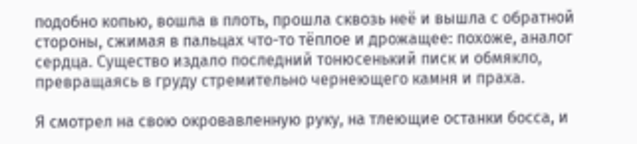подобно копью, вошла в плоть, прошла сквозь неё и вышла с обратной стороны, сжимая в пальцах что-то тёплое и дрожащее: похоже, аналог сердца. Существо издало последний тонюсенький писк и обмякло, превращаясь в груду стремительно чернеющего камня и праха.

Я смотрел на свою окровавленную руку, на тлеющие останки босса, и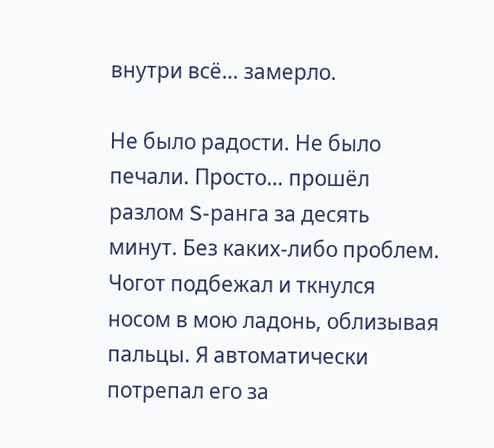внутри всё… замерло.

Не было радости. Не было печали. Просто… прошёл разлом S-ранга за десять минут. Без каких-либо проблем. Чогот подбежал и ткнулся носом в мою ладонь, облизывая пальцы. Я автоматически потрепал его за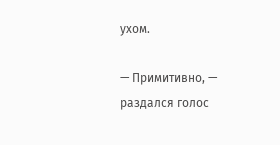ухом.

— Примитивно, — раздался голос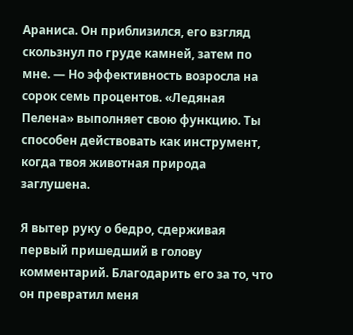Араниса. Он приблизился, его взгляд скользнул по груде камней, затем по мне. — Но эффективность возросла на сорок семь процентов. «Ледяная Пелена» выполняет свою функцию. Ты способен действовать как инструмент, когда твоя животная природа заглушена.

Я вытер руку о бедро, сдерживая первый пришедший в голову комментарий. Благодарить его за то, что он превратил меня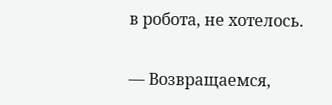в робота, не хотелось.

— Возвращаемся,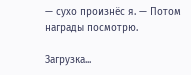— сухо произнёс я. — Потом награды посмотрю.

Загрузка...